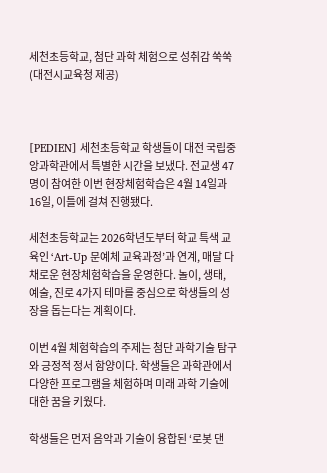세천초등학교, 첨단 과학 체험으로 성취감 쑥쑥 (대전시교육청 제공)



[PEDIEN] 세천초등학교 학생들이 대전 국립중앙과학관에서 특별한 시간을 보냈다. 전교생 47명이 참여한 이번 현장체험학습은 4월 14일과 16일, 이틀에 걸쳐 진행됐다.

세천초등학교는 2026학년도부터 학교 특색 교육인 ‘Art-Up 문예체 교육과정’과 연계, 매달 다채로운 현장체험학습을 운영한다. 놀이, 생태, 예술, 진로 4가지 테마를 중심으로 학생들의 성장을 돕는다는 계획이다.

이번 4월 체험학습의 주제는 첨단 과학기술 탐구와 긍정적 정서 함양이다. 학생들은 과학관에서 다양한 프로그램을 체험하며 미래 과학 기술에 대한 꿈을 키웠다.

학생들은 먼저 음악과 기술이 융합된 ‘로봇 댄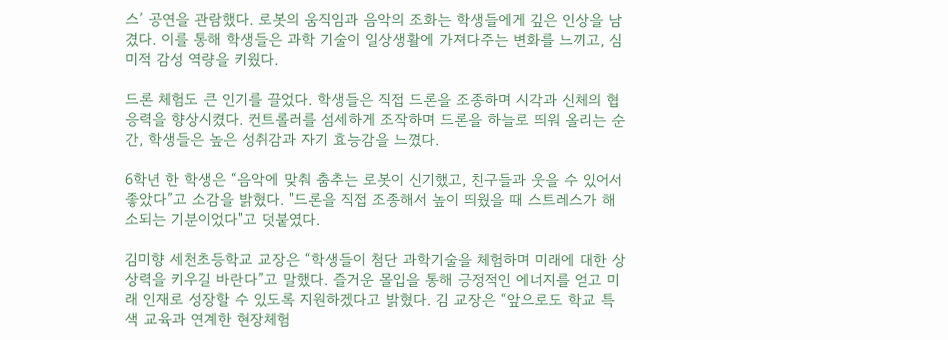스’ 공연을 관람했다. 로봇의 움직임과 음악의 조화는 학생들에게 깊은 인상을 남겼다. 이를 통해 학생들은 과학 기술이 일상생활에 가져다주는 변화를 느끼고, 심미적 감성 역량을 키웠다.

드론 체험도 큰 인기를 끌었다. 학생들은 직접 드론을 조종하며 시각과 신체의 협응력을 향상시켰다. 컨트롤러를 섬세하게 조작하며 드론을 하늘로 띄워 올리는 순간, 학생들은 높은 성취감과 자기 효능감을 느꼈다.

6학년 한 학생은 “음악에 맞춰 춤추는 로봇이 신기했고, 친구들과 웃을 수 있어서 좋았다”고 소감을 밝혔다. "드론을 직접 조종해서 높이 띄웠을 때 스트레스가 해소되는 기분이었다"고 덧붙였다.

김미향 세천초등학교 교장은 “학생들이 첨단 과학기술을 체험하며 미래에 대한 상상력을 키우길 바란다”고 말했다. 즐거운 몰입을 통해 긍정적인 에너지를 얻고 미래 인재로 성장할 수 있도록 지원하겠다고 밝혔다. 김 교장은 “앞으로도 학교 특색 교육과 연계한 현장체험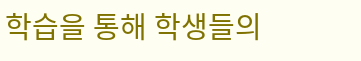학습을 통해 학생들의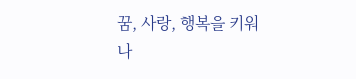꿈, 사랑, 행복을 키워나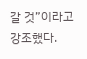갈 것”이라고 강조했다.